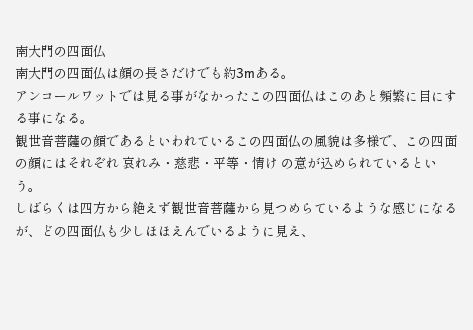南大門の四面仏
南大門の四面仏は顔の長さだけでも約3mある。
アンコールワットでは見る事がなかったこの四面仏はこのあと頻繁に目にする事になる。
観世音菩薩の顔であるといわれているこの四面仏の風貌は多様で、この四面の顔にはそれぞれ 哀れみ・慈悲・平等・情け の意が込められているという。
しばらくは四方から絶えず観世音菩薩から見つめらているような感じになるが、どの四面仏も少しほほえんでいるように見え、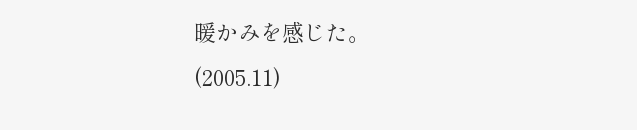暖かみを感じた。
(2005.11)